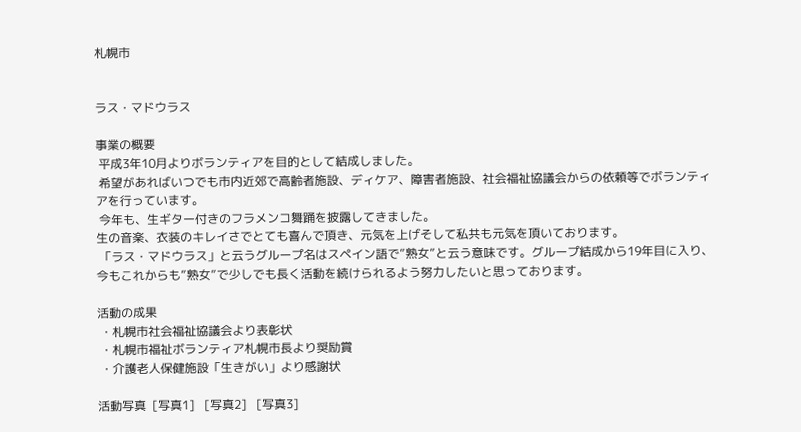札幌市


ラス・マドウラス

事業の概要
 平成3年10月よりボランティアを目的として結成しました。
 希望があればいつでも市内近郊で高齢者施設、ディケア、障害者施設、社会福祉協議会からの依頼等でボランティアを行っています。
 今年も、生ギター付きのフラメンコ舞踊を披露してきました。
生の音楽、衣装のキレイさでとても喜んで頂き、元気を上げそして私共も元気を頂いております。
 「ラス・マドウラス」と云うグループ名はスペイン語で”熟女”と云う意味です。グループ結成から19年目に入り、今もこれからも”熟女”で少しでも長く活動を続けられるよう努力したいと思っております。

活動の成果
 ・札幌市社会福祉協議会より表彰状
 ・札幌市福祉ボランティア札幌市長より奨励賞
 ・介護老人保健施設「生きがい」より感謝状

活動写真  [写真1]   [写真2]   [写真3]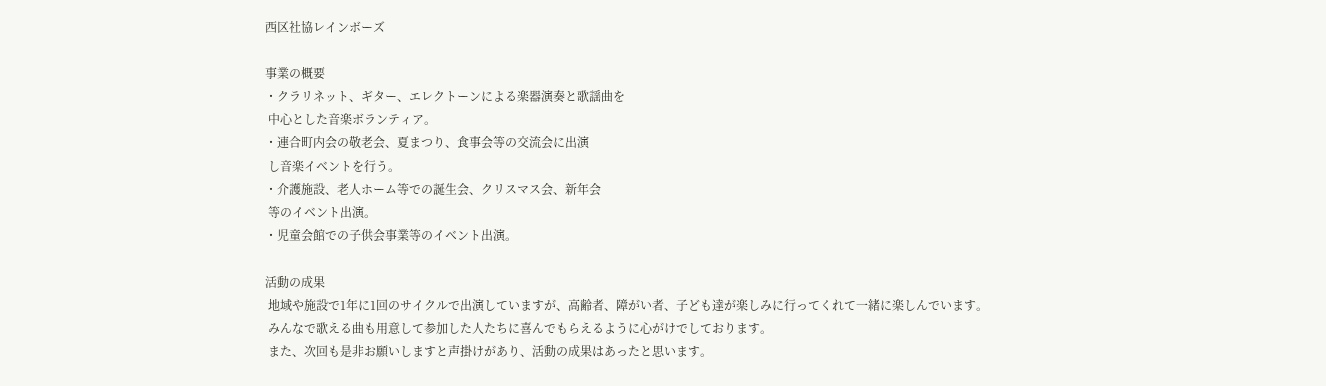西区社協レインボーズ

事業の概要
・クラリネット、ギター、エレクトーンによる楽器演奏と歌謡曲を
 中心とした音楽ボランティア。
・連合町内会の敬老会、夏まつり、食事会等の交流会に出演
 し音楽イベントを行う。
・介護施設、老人ホーム等での誕生会、クリスマス会、新年会
 等のイベント出演。
・児童会館での子供会事業等のイベント出演。

活動の成果
 地域や施設で1年に1回のサイクルで出演していますが、高齢者、障がい者、子ども達が楽しみに行ってくれて一緒に楽しんでいます。
 みんなで歌える曲も用意して参加した人たちに喜んでもらえるように心がけでしております。
 また、次回も是非お願いしますと声掛けがあり、活動の成果はあったと思います。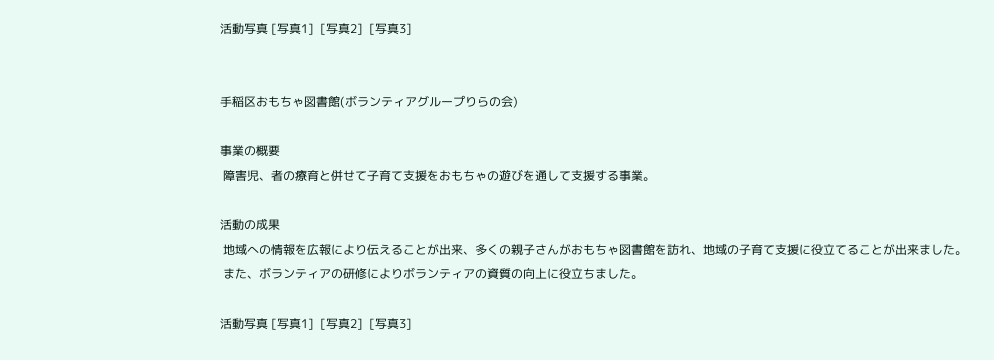活動写真 [写真1]  [写真2]  [写真3]


手稲区おもちゃ図書館(ボランティアグループりらの会)

事業の概要
 障害児、者の療育と併せて子育て支援をおもちゃの遊びを通して支援する事業。

活動の成果
 地域への情報を広報により伝えることが出来、多くの親子さんがおもちゃ図書館を訪れ、地域の子育て支援に役立てることが出来ました。
 また、ボランティアの研修によりボランティアの資質の向上に役立ちました。

活動写真 [写真1]  [写真2]  [写真3]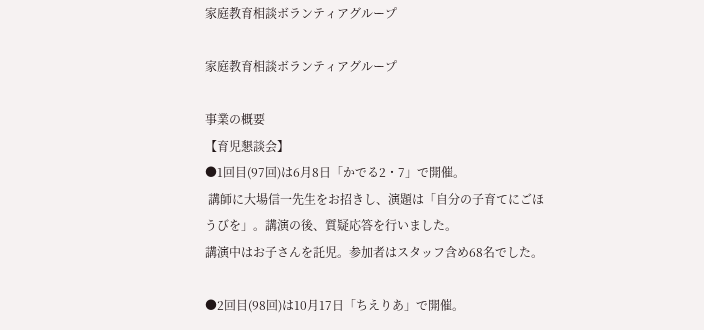家庭教育相談ボランティアグループ

家庭教育相談ボランティアグループ

事業の概要
【育児懇談会】
●1回目(97回)は6月8日「かでる2・7」で開催。
 講師に大場信一先生をお招きし、演題は「自分の子育てにごほうびを」。講演の後、質疑応答を行いました。
講演中はお子さんを託児。参加者はスタッフ含め68名でした。

●2回目(98回)は10月17日「ちえりあ」で開催。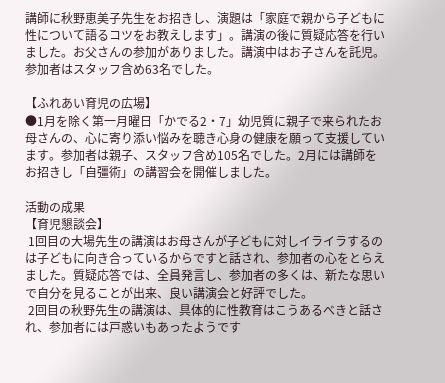講師に秋野恵美子先生をお招きし、演題は「家庭で親から子どもに性について語るコツをお教えします」。講演の後に質疑応答を行いました。お父さんの参加がありました。講演中はお子さんを託児。参加者はスタッフ含め63名でした。

【ふれあい育児の広場】
●1月を除く第一月曜日「かでる2・7」幼児質に親子で来られたお母さんの、心に寄り添い悩みを聴き心身の健康を願って支援しています。参加者は親子、スタッフ含め105名でした。2月には講師をお招きし「自彊術」の講習会を開催しました。

活動の成果
【育児懇談会】
 1回目の大場先生の講演はお母さんが子どもに対しイライラするのは子どもに向き合っているからですと話され、参加者の心をとらえました。質疑応答では、全員発言し、参加者の多くは、新たな思いで自分を見ることが出来、良い講演会と好評でした。
 2回目の秋野先生の講演は、具体的に性教育はこうあるべきと話され、参加者には戸惑いもあったようです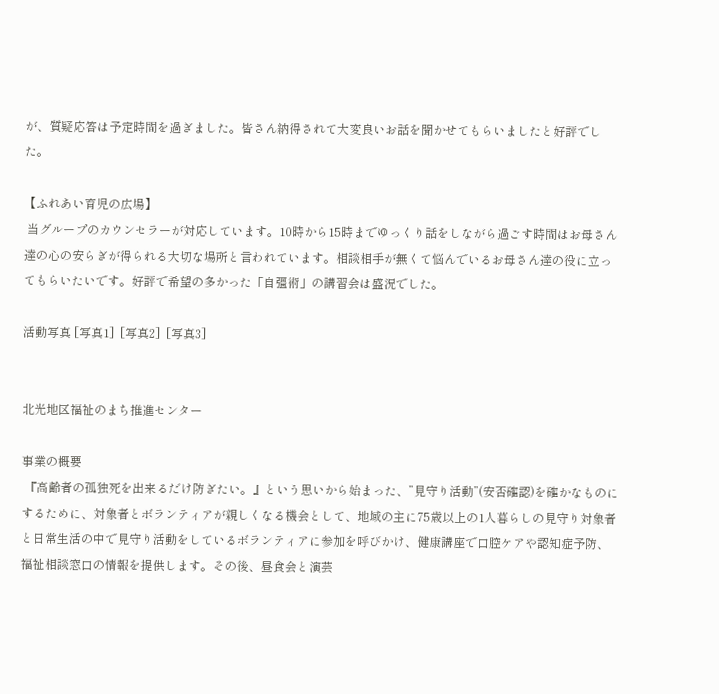が、質疑応答は予定時間を過ぎました。皆さん納得されて大変良いお話を聞かせてもらいましたと好評でした。

【ふれあい育児の広場】
 当グループのカウンセラーが対応しています。10時から15時までゆっくり話をしながら過ごす時間はお母さん達の心の安らぎが得られる大切な場所と言われています。相談相手が無くて悩んでいるお母さん達の役に立ってもらいたいです。好評で希望の多かった「自彊術」の講習会は盛況でした。

活動写真 [写真1]  [写真2]  [写真3]


北光地区福祉のまち推進センター

事業の概要
 『高齢者の孤独死を出来るだけ防ぎたい。』という思いから始まった、”見守り活動”(安否確認)を確かなものにするために、対象者とボランティアが親しくなる機会として、地域の主に75歳以上の1人暮らしの見守り対象者と日常生活の中で見守り活動をしているボランティアに参加を呼びかけ、健康講座で口腔ケアや認知症予防、福祉相談窓口の情報を提供します。その後、昼食会と演芸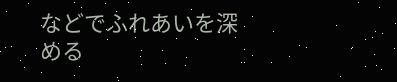などでふれあいを深める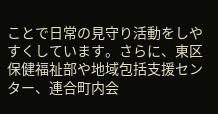ことで日常の見守り活動をしやすくしています。さらに、東区保健福祉部や地域包括支援センター、連合町内会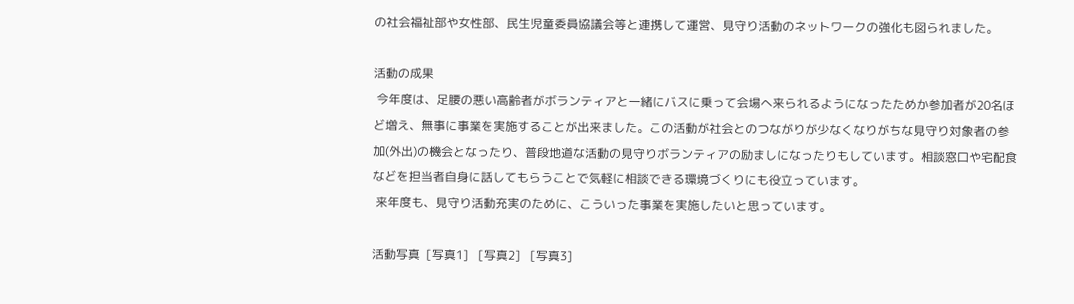の社会福祉部や女性部、民生児童委員協議会等と連携して運営、見守り活動のネットワークの強化も図られました。

活動の成果
 今年度は、足腰の悪い高齢者がボランティアと一緒にバスに乗って会場へ来られるようになったためか参加者が20名ほど増え、無事に事業を実施することが出来ました。この活動が社会とのつながりが少なくなりがちな見守り対象者の参加(外出)の機会となったり、普段地道な活動の見守りボランティアの励ましになったりもしています。相談窓口や宅配食などを担当者自身に話してもらうことで気軽に相談できる環境づくりにも役立っています。
 来年度も、見守り活動充実のために、こういった事業を実施したいと思っています。

活動写真  [写真1]   [写真2]   [写真3]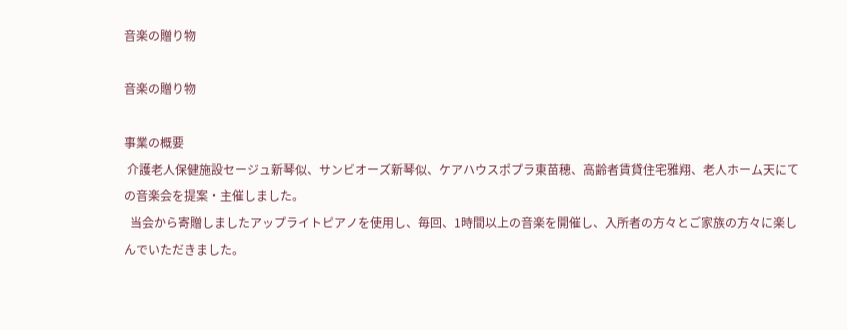音楽の贈り物

音楽の贈り物

事業の概要
 介護老人保健施設セージュ新琴似、サンビオーズ新琴似、ケアハウスポプラ東苗穂、高齢者賃貸住宅雅翔、老人ホーム天にての音楽会を提案・主催しました。
  当会から寄贈しましたアップライトピアノを使用し、毎回、1時間以上の音楽を開催し、入所者の方々とご家族の方々に楽しんでいただきました。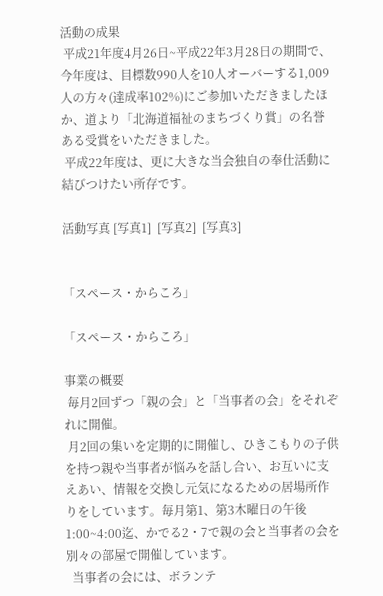活動の成果
 平成21年度4月26日~平成22年3月28日の期間で、今年度は、目標数990人を10人オーバーする1,009人の方々(達成率102%)にご参加いただきましたほか、道より「北海道福祉のまちづくり賞」の名誉ある受賞をいただきました。
 平成22年度は、更に大きな当会独自の奉仕活動に結びつけたい所存です。

活動写真 [写真1]  [写真2]  [写真3]


「スペース・からころ」

「スペース・からころ」

事業の概要
 毎月2回ずつ「親の会」と「当事者の会」をそれぞれに開催。
 月2回の集いを定期的に開催し、ひきこもりの子供を持つ親や当事者が悩みを話し合い、お互いに支えあい、情報を交換し元気になるための居場所作りをしています。毎月第1、第3木曜日の午後1:00~4:00迄、かでる2・7で親の会と当事者の会を別々の部屋で開催しています。
  当事者の会には、ボランテ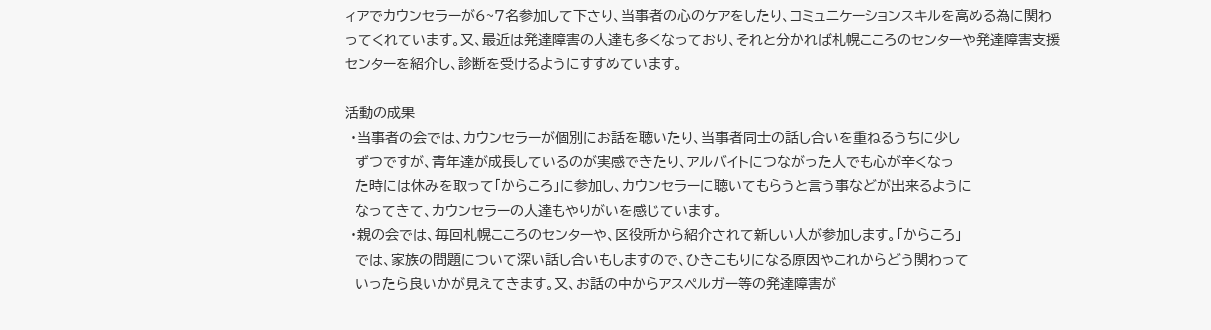ィアでカウンセラーが6~7名参加して下さり、当事者の心のケアをしたり、コミュニケーションスキルを高める為に関わってくれています。又、最近は発達障害の人達も多くなっており、それと分かれば札幌こころのセンターや発達障害支援センターを紹介し、診断を受けるようにすすめています。

活動の成果
 ・当事者の会では、カウンセラーが個別にお話を聴いたり、当事者同士の話し合いを重ねるうちに少し
  ずつですが、青年達が成長しているのが実感できたり、アルバイトにつながった人でも心が辛くなっ
  た時には休みを取って「からころ」に参加し、カウンセラーに聴いてもらうと言う事などが出来るように
  なってきて、カウンセラーの人達もやりがいを感じています。
 ・親の会では、毎回札幌こころのセンターや、区役所から紹介されて新しい人が参加します。「からころ」
  では、家族の問題について深い話し合いもしますので、ひきこもりになる原因やこれからどう関わって
  いったら良いかが見えてきます。又、お話の中からアスペルガー等の発達障害が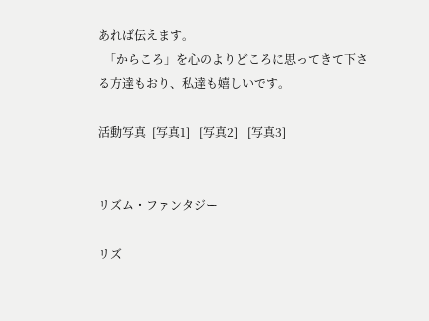あれば伝えます。
  「からころ」を心のよりどころに思ってきて下さる方達もおり、私達も嬉しいです。

活動写真  [写真1]   [写真2]   [写真3]


リズム・ファンタジー

リズ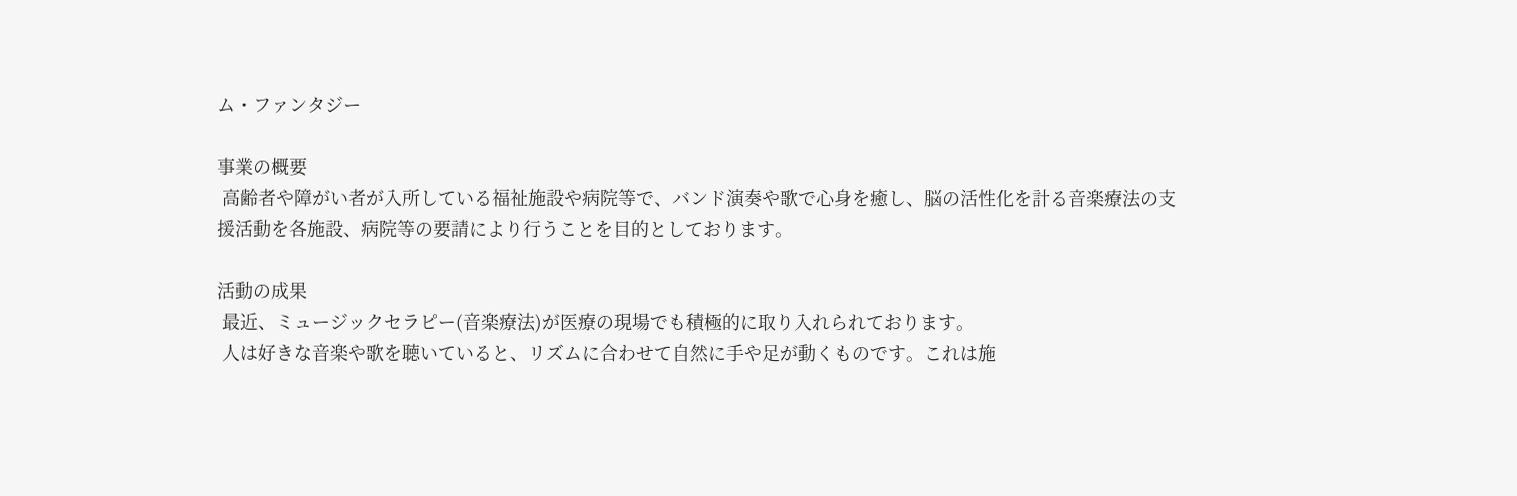ム・ファンタジー

事業の概要
 高齢者や障がい者が入所している福祉施設や病院等で、バンド演奏や歌で心身を癒し、脳の活性化を計る音楽療法の支援活動を各施設、病院等の要請により行うことを目的としております。

活動の成果
 最近、ミュージックセラピー(音楽療法)が医療の現場でも積極的に取り入れられております。
 人は好きな音楽や歌を聴いていると、リズムに合わせて自然に手や足が動くものです。これは施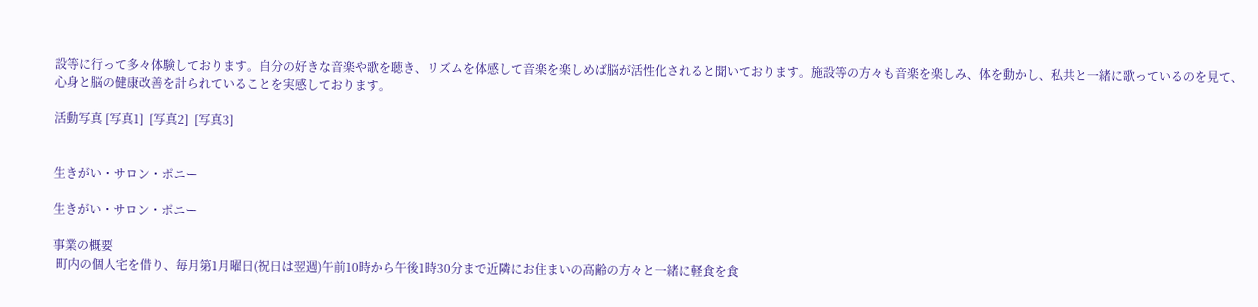設等に行って多々体験しております。自分の好きな音楽や歌を聴き、リズムを体感して音楽を楽しめば脳が活性化されると聞いております。施設等の方々も音楽を楽しみ、体を動かし、私共と一緒に歌っているのを見て、心身と脳の健康改善を計られていることを実感しております。

活動写真 [写真1]  [写真2]  [写真3]


生きがい・サロン・ポニー

生きがい・サロン・ポニー

事業の概要
 町内の個人宅を借り、毎月第1月曜日(祝日は翌週)午前10時から午後1時30分まで近隣にお住まいの高齢の方々と一緒に軽食を食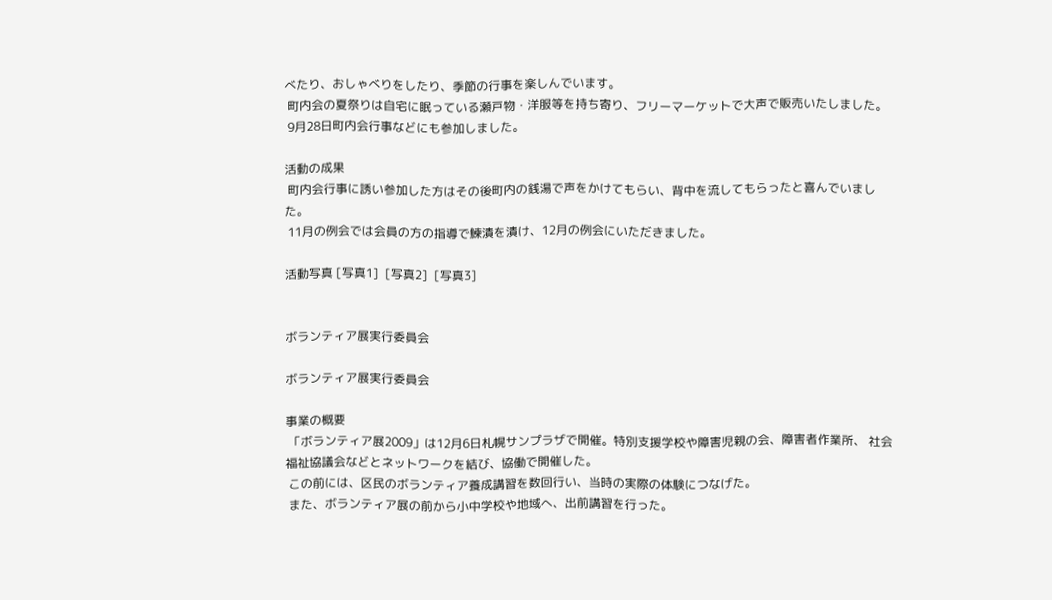べたり、おしゃべりをしたり、季節の行事を楽しんでいます。
 町内会の夏祭りは自宅に眠っている瀬戸物・洋服等を持ち寄り、フリーマーケットで大声で販売いたしました。
 9月28日町内会行事などにも参加しました。

活動の成果
 町内会行事に誘い参加した方はその後町内の銭湯で声をかけてもらい、背中を流してもらったと喜んでいました。
 11月の例会では会員の方の指導で鰊漬を漬け、12月の例会にいただきました。

活動写真 [写真1]  [写真2]  [写真3]


ボランティア展実行委員会

ボランティア展実行委員会

事業の概要
 「ボランティア展2009」は12月6日札幌サンプラザで開催。特別支援学校や障害児親の会、障害者作業所、 社会福祉協議会などとネットワークを結び、協働で開催した。
 この前には、区民のボランティア養成講習を数回行い、当時の実際の体験につなげた。
 また、ボランティア展の前から小中学校や地域へ、出前講習を行った。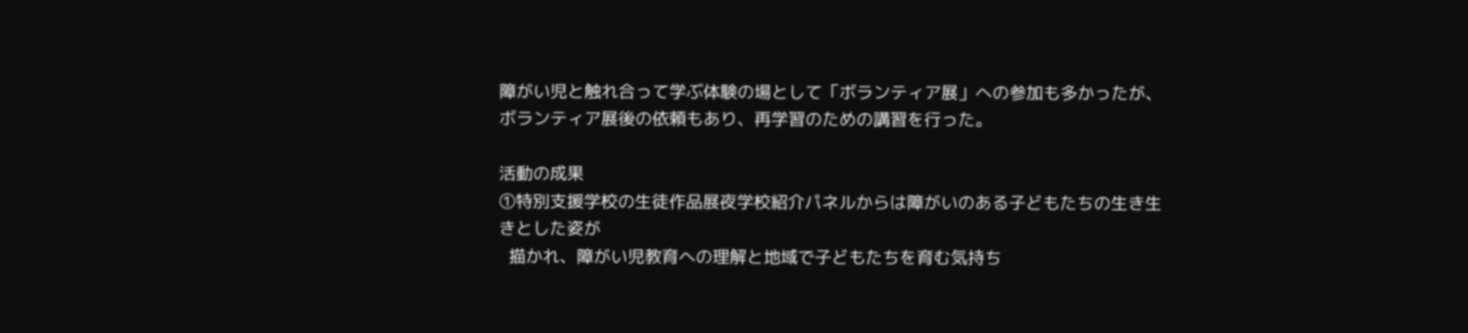障がい児と触れ合って学ぶ体験の場として「ボランティア展」への参加も多かったが、ボランティア展後の依頼もあり、再学習のための講習を行った。

活動の成果
①特別支援学校の生徒作品展夜学校紹介パネルからは障がいのある子どもたちの生き生きとした姿が
  描かれ、障がい児教育への理解と地域で子どもたちを育む気持ち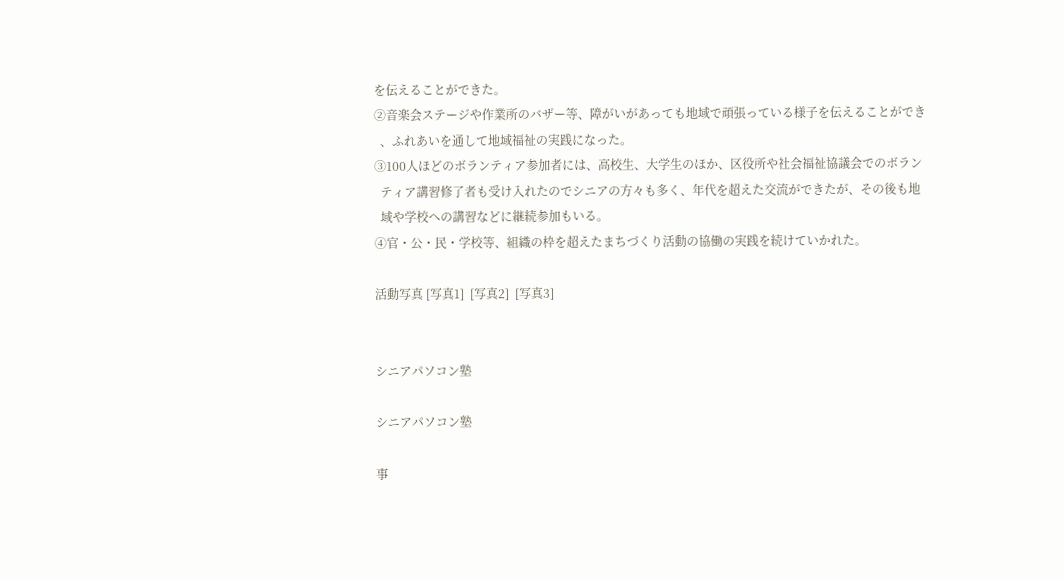を伝えることができた。
②音楽会ステージや作業所のバザー等、障がいがあっても地域で頑張っている様子を伝えることができ
  、ふれあいを通して地域福祉の実践になった。
③100人ほどのボランティア参加者には、高校生、大学生のほか、区役所や社会福祉協議会でのボラン
  ティア講習修了者も受け入れたのでシニアの方々も多く、年代を超えた交流ができたが、その後も地
  域や学校への講習などに継続参加もいる。
④官・公・民・学校等、組織の枠を超えたまちづくり活動の協働の実践を続けていかれた。

活動写真 [写真1]  [写真2]  [写真3]


シニアパソコン塾

シニアパソコン塾

事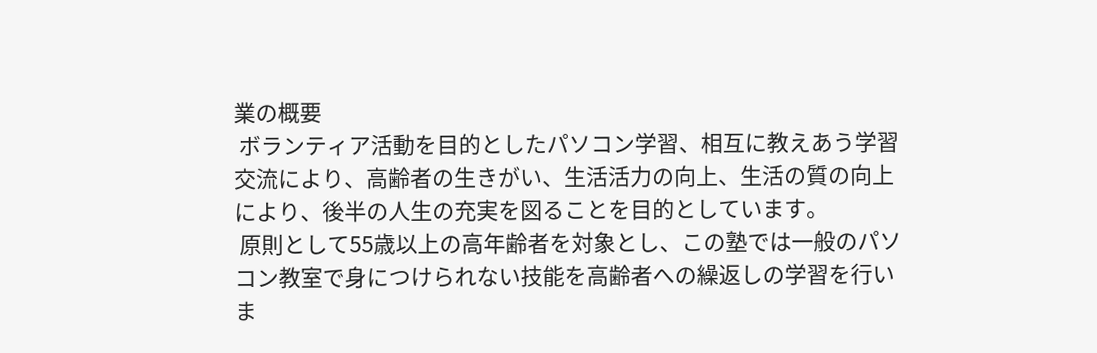業の概要
 ボランティア活動を目的としたパソコン学習、相互に教えあう学習交流により、高齢者の生きがい、生活活力の向上、生活の質の向上により、後半の人生の充実を図ることを目的としています。
 原則として55歳以上の高年齢者を対象とし、この塾では一般のパソコン教室で身につけられない技能を高齢者への繰返しの学習を行いま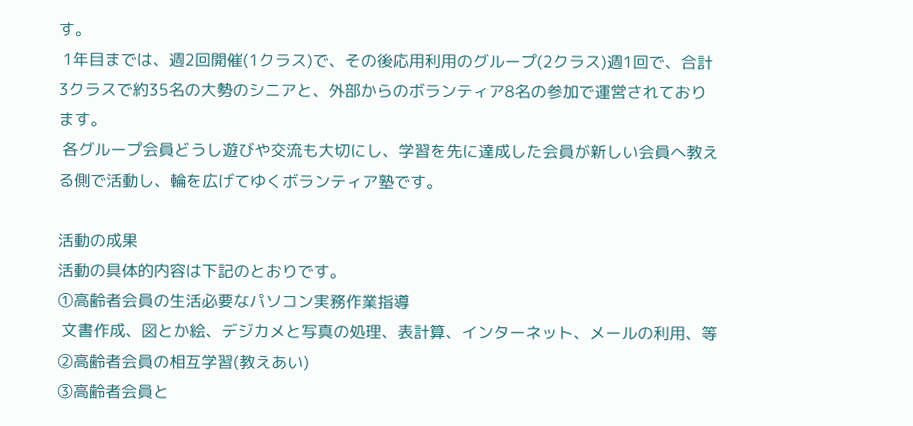す。
 1年目までは、週2回開催(1クラス)で、その後応用利用のグループ(2クラス)週1回で、合計3クラスで約35名の大勢のシニアと、外部からのボランティア8名の参加で運営されております。
 各グループ会員どうし遊びや交流も大切にし、学習を先に達成した会員が新しい会員へ教える側で活動し、輪を広げてゆくボランティア塾です。

活動の成果
活動の具体的内容は下記のとおりです。
①高齢者会員の生活必要なパソコン実務作業指導
 文書作成、図とか絵、デジカメと写真の処理、表計算、インターネット、メールの利用、等
②高齢者会員の相互学習(教えあい)
③高齢者会員と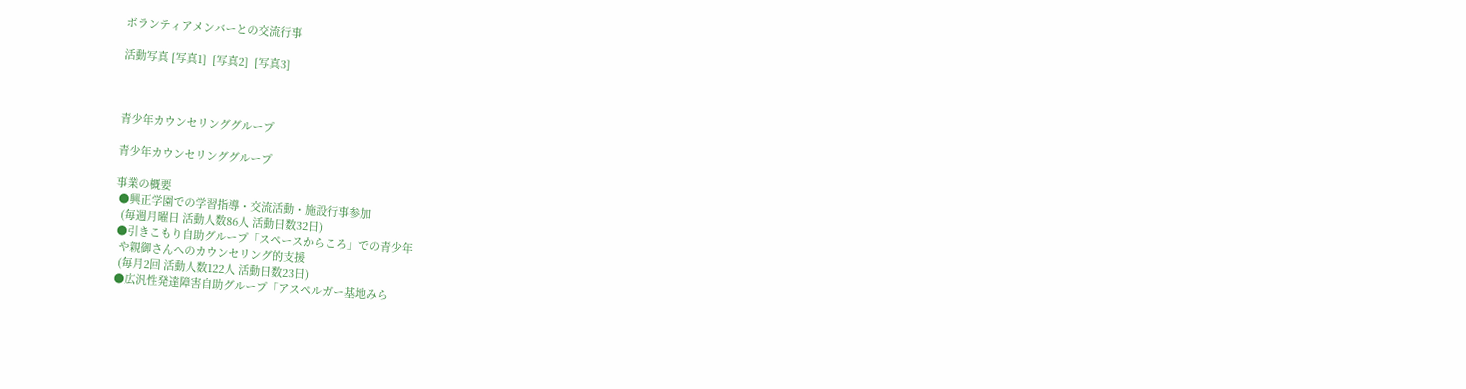ボランティアメンバーとの交流行事

活動写真 [写真1]  [写真2]  [写真3]



青少年カウンセリンググループ

青少年カウンセリンググループ

事業の概要
 ●興正学園での学習指導・交流活動・施設行事参加
  (毎週月曜日 活動人数86人 活動日数32日)
 ●引きこもり自助グループ「スペースからころ」での青少年
  や親御さんへのカウンセリング的支援
  (毎月2回 活動人数122人 活動日数23日)
 ●広汎性発達障害自助グループ「アスペルガー基地みら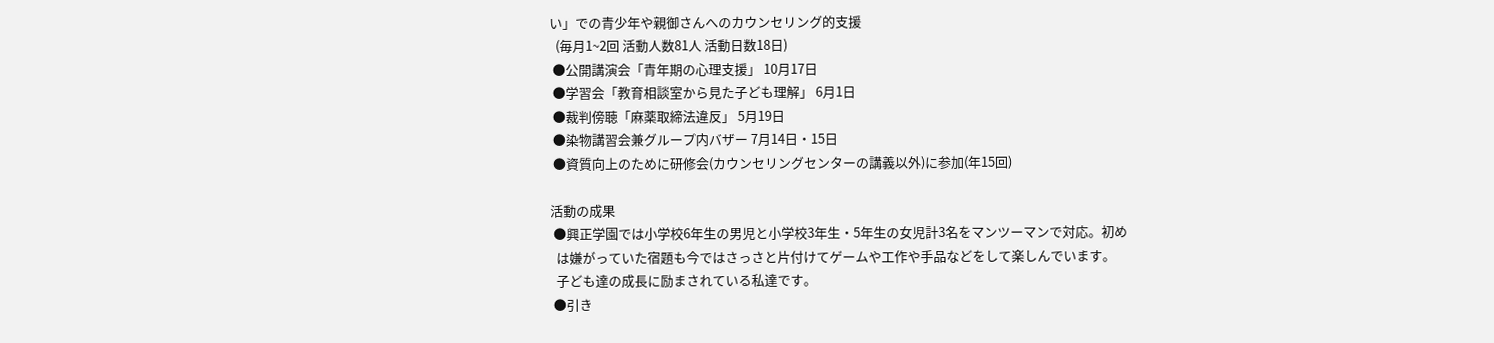い」での青少年や親御さんへのカウンセリング的支援
  (毎月1~2回 活動人数81人 活動日数18日)
 ●公開講演会「青年期の心理支援」 10月17日
 ●学習会「教育相談室から見た子ども理解」 6月1日
 ●裁判傍聴「麻薬取締法違反」 5月19日
 ●染物講習会兼グループ内バザー 7月14日・15日
 ●資質向上のために研修会(カウンセリングセンターの講義以外)に参加(年15回)

活動の成果
 ●興正学園では小学校6年生の男児と小学校3年生・5年生の女児計3名をマンツーマンで対応。初め
  は嫌がっていた宿題も今ではさっさと片付けてゲームや工作や手品などをして楽しんでいます。
  子ども達の成長に励まされている私達です。
 ●引き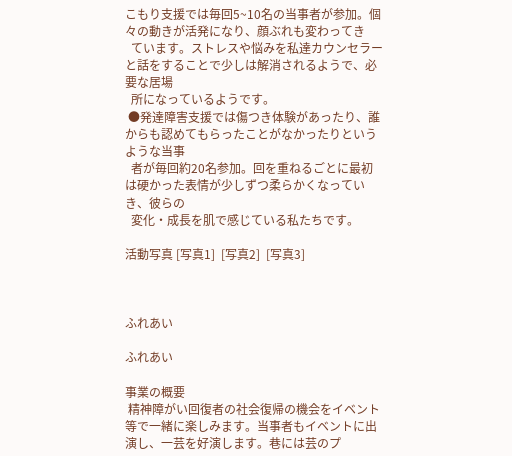こもり支援では毎回5~10名の当事者が参加。個々の動きが活発になり、顔ぶれも変わってき
  ています。ストレスや悩みを私達カウンセラーと話をすることで少しは解消されるようで、必要な居場
  所になっているようです。
 ●発達障害支援では傷つき体験があったり、誰からも認めてもらったことがなかったりというような当事
  者が毎回約20名参加。回を重ねるごとに最初は硬かった表情が少しずつ柔らかくなっていき、彼らの
  変化・成長を肌で感じている私たちです。

活動写真 [写真1]  [写真2]  [写真3]



ふれあい

ふれあい

事業の概要
 精神障がい回復者の社会復帰の機会をイベント等で一緒に楽しみます。当事者もイベントに出演し、一芸を好演します。巷には芸のプ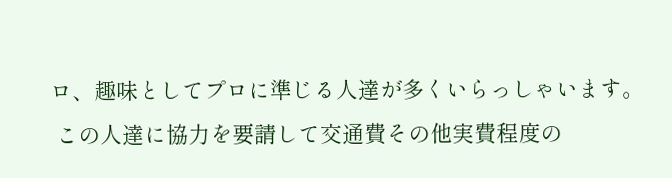ロ、趣味としてプロに準じる人達が多くいらっしゃいます。
 この人達に協力を要請して交通費その他実費程度の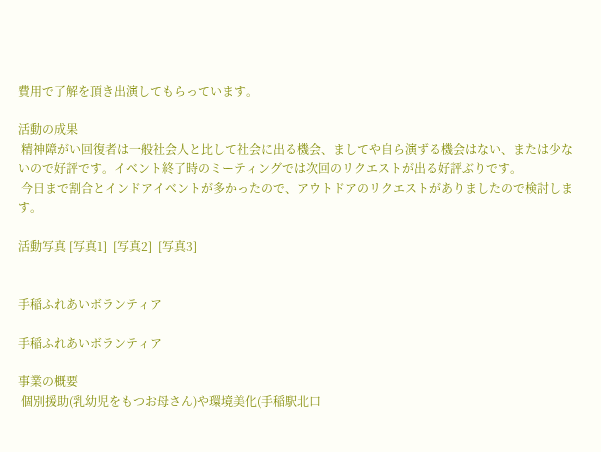費用で了解を頂き出演してもらっています。

活動の成果
 精神障がい回復者は一般社会人と比して社会に出る機会、ましてや自ら演ずる機会はない、または少ないので好評です。イベント終了時のミーティングでは次回のリクエストが出る好評ぶりです。
 今日まで割合とインドアイベントが多かったので、アウトドアのリクエストがありましたので検討します。

活動写真 [写真1]  [写真2]  [写真3]


手稲ふれあいボランティア

手稲ふれあいボランティア

事業の概要
 個別援助(乳幼児をもつお母さん)や環境美化(手稲駅北口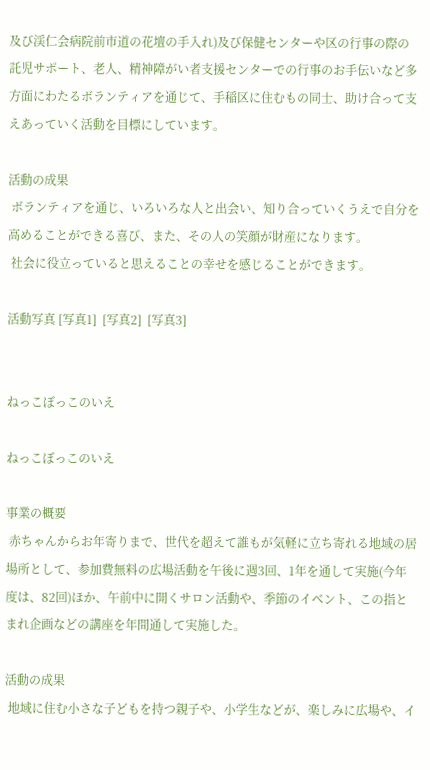及び渓仁会病院前市道の花壇の手入れ)及び保健センターや区の行事の際の託児サポート、老人、精神障がい者支援センターでの行事のお手伝いなど多方面にわたるボランティアを通じて、手稲区に住むもの同士、助け合って支えあっていく活動を目標にしています。

活動の成果
 ボランティアを通じ、いろいろな人と出会い、知り合っていくうえで自分を高めることができる喜び、また、その人の笑顔が財産になります。
 社会に役立っていると思えることの幸せを感じることができます。

活動写真 [写真1]  [写真2]  [写真3]


ねっこぼっこのいえ

ねっこぼっこのいえ

事業の概要
 赤ちゃんからお年寄りまで、世代を超えて誰もが気軽に立ち寄れる地域の居場所として、参加費無料の広場活動を午後に週3回、1年を通して実施(今年度は、82回)ほか、午前中に開くサロン活動や、季節のイベント、この指とまれ企画などの講座を年間通して実施した。

活動の成果
 地域に住む小さな子どもを持つ親子や、小学生などが、楽しみに広場や、イ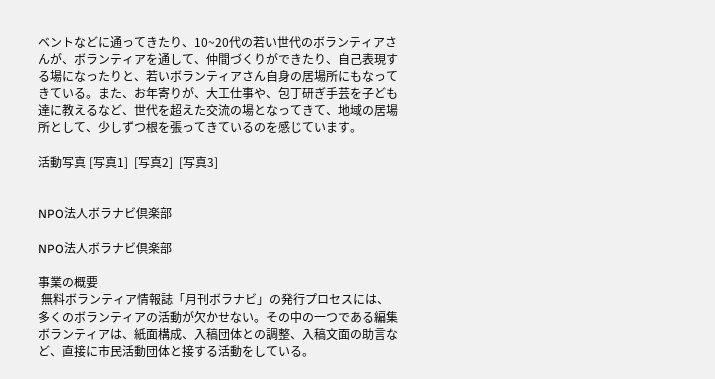ベントなどに通ってきたり、10~20代の若い世代のボランティアさんが、ボランティアを通して、仲間づくりができたり、自己表現する場になったりと、若いボランティアさん自身の居場所にもなってきている。また、お年寄りが、大工仕事や、包丁研ぎ手芸を子ども達に教えるなど、世代を超えた交流の場となってきて、地域の居場所として、少しずつ根を張ってきているのを感じています。

活動写真 [写真1]  [写真2]  [写真3]


NPO法人ボラナビ倶楽部

NPO法人ボラナビ倶楽部

事業の概要
 無料ボランティア情報誌「月刊ボラナビ」の発行プロセスには、多くのボランティアの活動が欠かせない。その中の一つである編集ボランティアは、紙面構成、入稿団体との調整、入稿文面の助言など、直接に市民活動団体と接する活動をしている。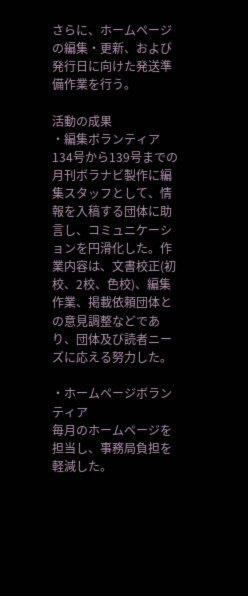さらに、ホームページの編集・更新、および発行日に向けた発送準備作業を行う。

活動の成果
・編集ボランティア
134号から139号までの月刊ボラナビ製作に編集スタッフとして、情報を入稿する団体に助言し、コミュニケーションを円滑化した。作業内容は、文書校正(初校、2校、色校)、編集作業、掲載依頼団体との意見調整などであり、団体及び読者ニーズに応える努力した。

・ホームページボランティア
毎月のホームページを担当し、事務局負担を軽減した。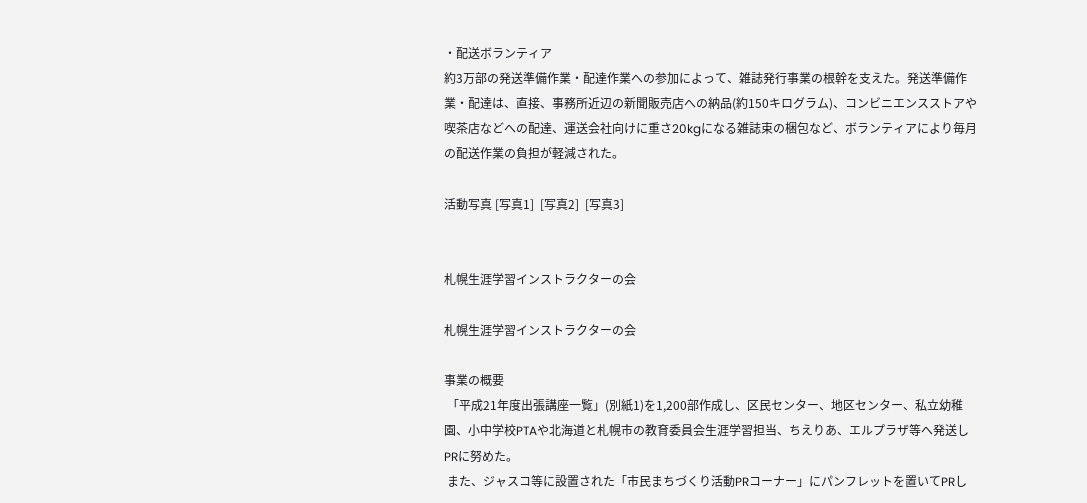・配送ボランティア
約3万部の発送準備作業・配達作業への参加によって、雑誌発行事業の根幹を支えた。発送準備作業・配達は、直接、事務所近辺の新聞販売店への納品(約150キログラム)、コンビニエンスストアや喫茶店などへの配達、運送会社向けに重さ20kgになる雑誌束の梱包など、ボランティアにより毎月の配送作業の負担が軽減された。

活動写真 [写真1]  [写真2]  [写真3]


札幌生涯学習インストラクターの会

札幌生涯学習インストラクターの会

事業の概要
 「平成21年度出張講座一覧」(別紙1)を1,200部作成し、区民センター、地区センター、私立幼稚園、小中学校PTAや北海道と札幌市の教育委員会生涯学習担当、ちえりあ、エルプラザ等へ発送しPRに努めた。
 また、ジャスコ等に設置された「市民まちづくり活動PRコーナー」にパンフレットを置いてPRし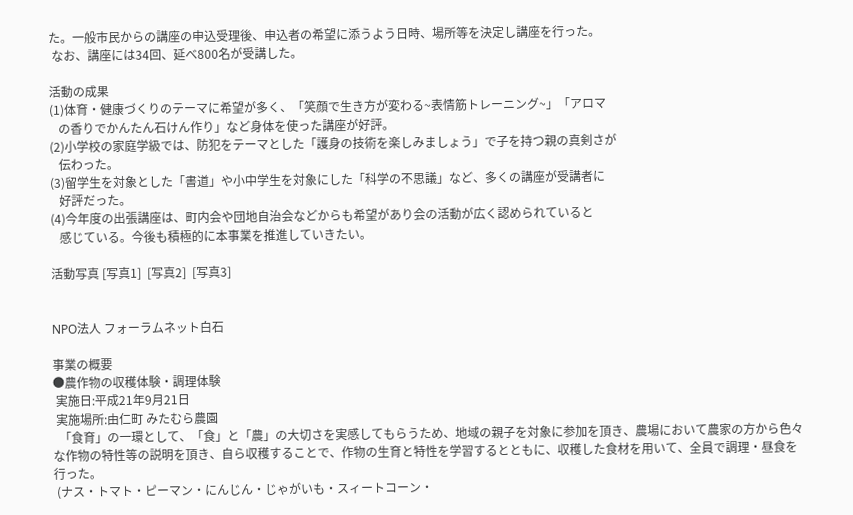た。一般市民からの講座の申込受理後、申込者の希望に添うよう日時、場所等を決定し講座を行った。
 なお、講座には34回、延べ800名が受講した。

活動の成果
(1)体育・健康づくりのテーマに希望が多く、「笑顔で生き方が変わる~表情筋トレーニング~」「アロマ
   の香りでかんたん石けん作り」など身体を使った講座が好評。
(2)小学校の家庭学級では、防犯をテーマとした「護身の技術を楽しみましょう」で子を持つ親の真剣さが
   伝わった。
(3)留学生を対象とした「書道」や小中学生を対象にした「科学の不思議」など、多くの講座が受講者に
   好評だった。
(4)今年度の出張講座は、町内会や団地自治会などからも希望があり会の活動が広く認められていると
   感じている。今後も積極的に本事業を推進していきたい。

活動写真 [写真1]  [写真2]  [写真3]


NPO法人 フォーラムネット白石

事業の概要
●農作物の収穫体験・調理体験
 実施日:平成21年9月21日
 実施場所:由仁町 みたむら農園
  「食育」の一環として、「食」と「農」の大切さを実感してもらうため、地域の親子を対象に参加を頂き、農場において農家の方から色々な作物の特性等の説明を頂き、自ら収穫することで、作物の生育と特性を学習するとともに、収穫した食材を用いて、全員で調理・昼食を行った。
 (ナス・トマト・ピーマン・にんじん・じゃがいも・スィートコーン・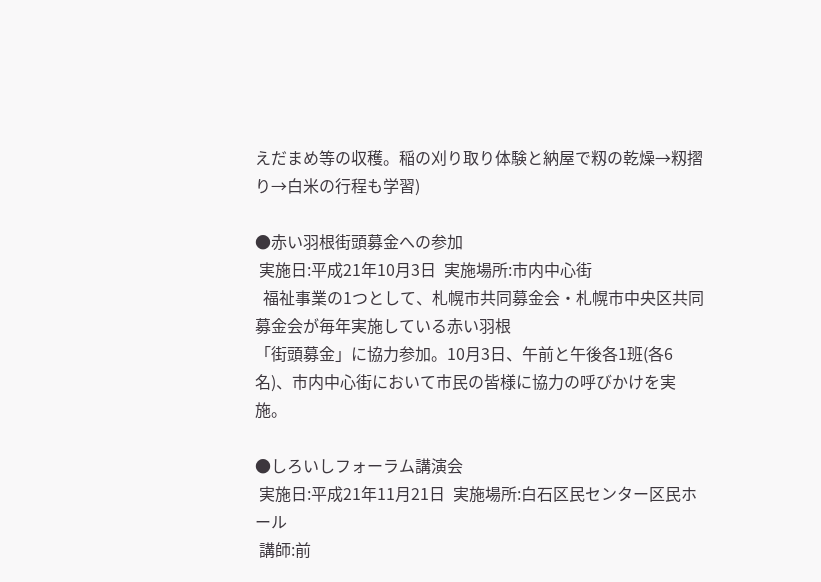えだまめ等の収穫。稲の刈り取り体験と納屋で籾の乾燥→籾摺り→白米の行程も学習)

●赤い羽根街頭募金への参加
 実施日:平成21年10月3日  実施場所:市内中心街
  福祉事業の1つとして、札幌市共同募金会・札幌市中央区共同募金会が毎年実施している赤い羽根
「街頭募金」に協力参加。10月3日、午前と午後各1班(各6名)、市内中心街において市民の皆様に協力の呼びかけを実施。

●しろいしフォーラム講演会
 実施日:平成21年11月21日  実施場所:白石区民センター区民ホール
 講師:前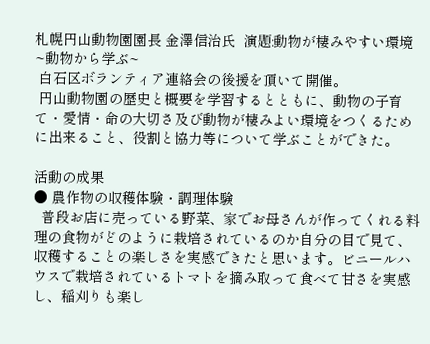札幌円山動物園園長 金澤信治氏  演題:動物が棲みやすい環境 ~動物から学ぶ~
 白石区ボランティア連絡会の後援を頂いて開催。
 円山動物園の歴史と概要を学習するとともに、動物の子育て・愛情・命の大切さ及び動物が棲みよい環境をつくるために出来ること、役割と協力等について学ぶことができた。

活動の成果
● 農作物の収穫体験・調理体験
  普段お店に売っている野菜、家でお母さんが作ってくれる料理の食物がどのように栽培されているのか自分の目で見て、収穫することの楽しさを実感できたと思います。ビニールハウスで栽培されているトマトを摘み取って食べて甘さを実感し、稲刈りも楽し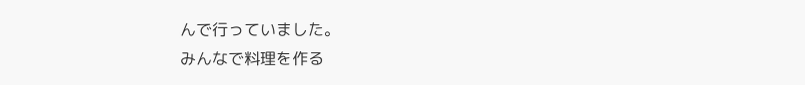んで行っていました。
みんなで料理を作る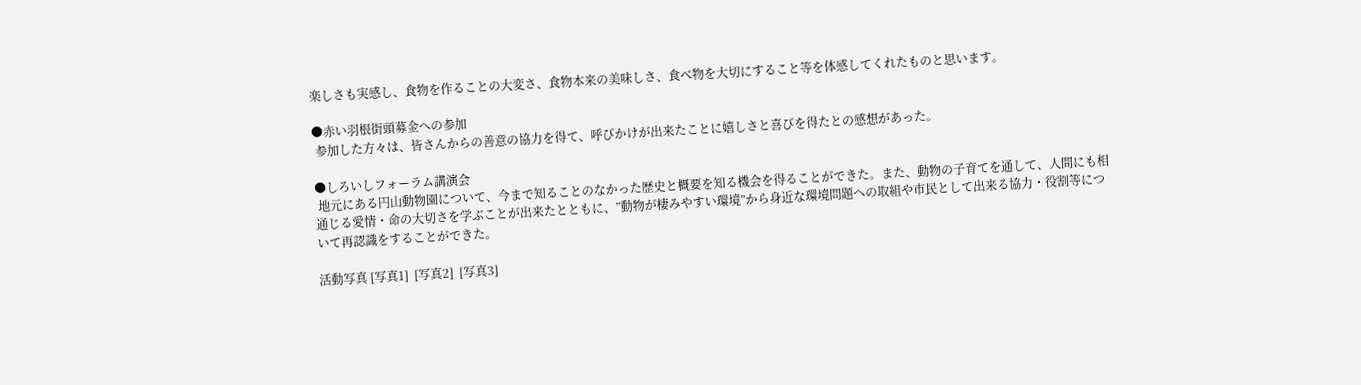楽しさも実感し、食物を作ることの大変さ、食物本来の美味しさ、食べ物を大切にすること等を体感してくれたものと思います。

●赤い羽根街頭募金への参加
 参加した方々は、皆さんからの善意の協力を得て、呼びかけが出来たことに嬉しさと喜びを得たとの感想があった。

●しろいしフォーラム講演会
 地元にある円山動物園について、今まで知ることのなかった歴史と概要を知る機会を得ることができた。また、動物の子育てを通して、人間にも相通じる愛情・命の大切さを学ぶことが出来たとともに、”動物が棲みやすい環境”から身近な環境問題への取組や市民として出来る協力・役割等について再認識をすることができた。

活動写真 [写真1]  [写真2]  [写真3]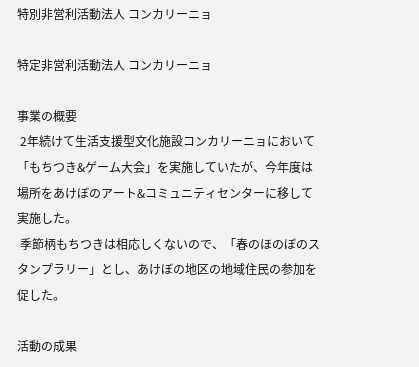特別非営利活動法人 コンカリーニョ

特定非営利活動法人 コンカリーニョ

事業の概要
 2年続けて生活支援型文化施設コンカリーニョにおいて「もちつき&ゲーム大会」を実施していたが、今年度は場所をあけぼのアート&コミュニティセンターに移して実施した。
 季節柄もちつきは相応しくないので、「春のほのぼのスタンプラリー」とし、あけぼの地区の地域住民の参加を促した。

活動の成果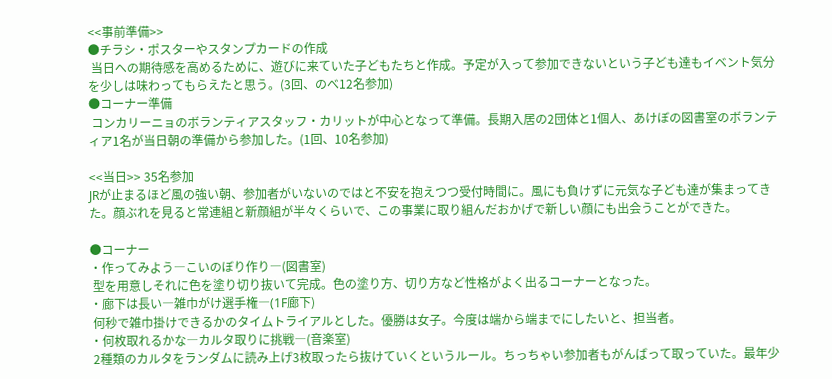<<事前準備>>
●チラシ・ポスターやスタンプカードの作成
 当日への期待感を高めるために、遊びに来ていた子どもたちと作成。予定が入って参加できないという子ども達もイベント気分を少しは味わってもらえたと思う。(3回、のべ12名参加)
●コーナー準備
 コンカリーニョのボランティアスタッフ・カリットが中心となって準備。長期入居の2団体と1個人、あけぼの図書室のボランティア1名が当日朝の準備から参加した。(1回、10名参加)

<<当日>> 35名参加
JRが止まるほど風の強い朝、参加者がいないのではと不安を抱えつつ受付時間に。風にも負けずに元気な子ども達が集まってきた。顔ぶれを見ると常連組と新顔組が半々くらいで、この事業に取り組んだおかげで新しい顔にも出会うことができた。

●コーナー
・作ってみよう―こいのぼり作り―(図書室)
 型を用意しそれに色を塗り切り抜いて完成。色の塗り方、切り方など性格がよく出るコーナーとなった。
・廊下は長い―雑巾がけ選手権―(1F廊下)
 何秒で雑巾掛けできるかのタイムトライアルとした。優勝は女子。今度は端から端までにしたいと、担当者。
・何枚取れるかな―カルタ取りに挑戦―(音楽室)
 2種類のカルタをランダムに読み上げ3枚取ったら抜けていくというルール。ちっちゃい参加者もがんばって取っていた。最年少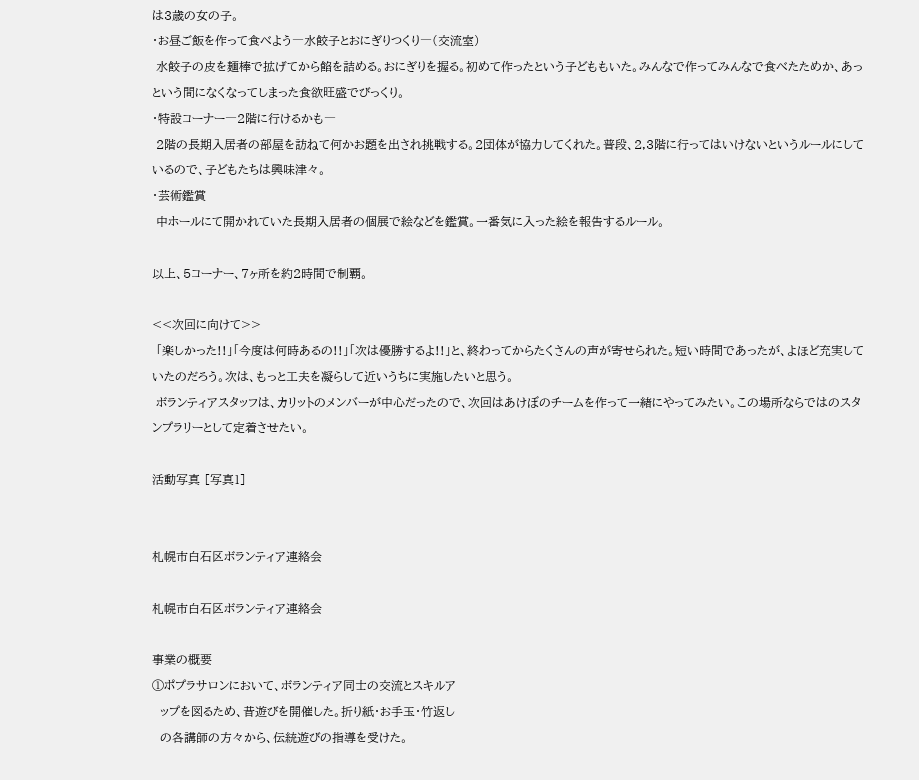は3歳の女の子。
・お昼ご飯を作って食べよう―水餃子とおにぎりつくり―(交流室)
 水餃子の皮を麺棒で拡げてから餡を詰める。おにぎりを握る。初めて作ったという子どももいた。みんなで作ってみんなで食べたためか、あっという間になくなってしまった食欲旺盛でびっくり。
・特設コーナー―2階に行けるかも―
 2階の長期入居者の部屋を訪ねて何かお題を出され挑戦する。2団体が協力してくれた。普段、2,3階に行ってはいけないというルールにしているので、子どもたちは興味津々。
・芸術鑑賞
 中ホールにて開かれていた長期入居者の個展で絵などを鑑賞。一番気に入った絵を報告するルール。

以上、5コーナー、7ヶ所を約2時間で制覇。

<<次回に向けて>>
 「楽しかった!!」「今度は何時あるの!!」「次は優勝するよ!!」と、終わってからたくさんの声が寄せられた。短い時間であったが、よほど充実していたのだろう。次は、もっと工夫を凝らして近いうちに実施したいと思う。
 ボランティアスタッフは、カリットのメンバーが中心だったので、次回はあけぼのチームを作って一緒にやってみたい。この場所ならではのスタンプラリーとして定着させたい。

活動写真 [写真1]


札幌市白石区ボランティア連絡会

札幌市白石区ボランティア連絡会

事業の概要
①ポプラサロンにおいて、ボランティア同士の交流とスキルア
  ップを図るため、昔遊びを開催した。折り紙・お手玉・竹返し
  の各講師の方々から、伝統遊びの指導を受けた。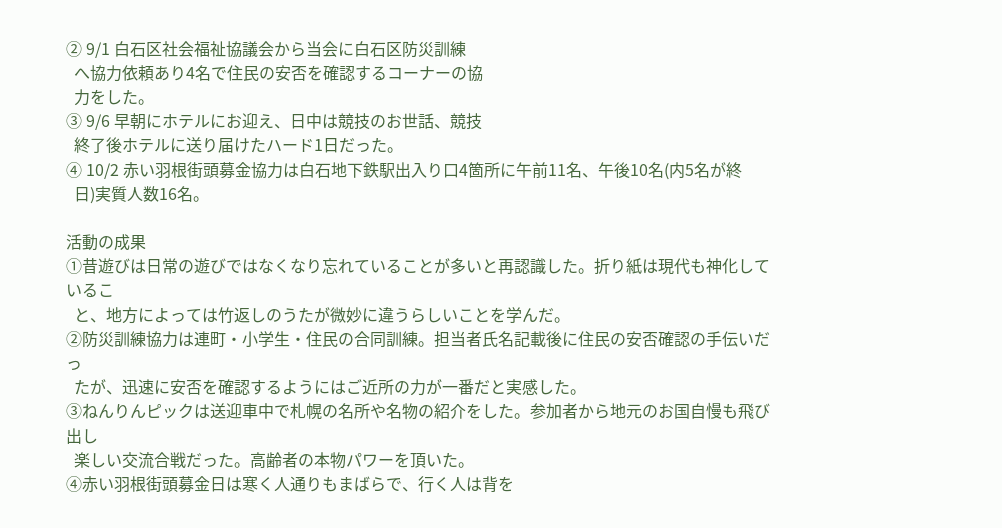② 9/1 白石区社会福祉協議会から当会に白石区防災訓練
  へ協力依頼あり4名で住民の安否を確認するコーナーの協
  力をした。
③ 9/6 早朝にホテルにお迎え、日中は競技のお世話、競技
  終了後ホテルに送り届けたハード1日だった。
④ 10/2 赤い羽根街頭募金協力は白石地下鉄駅出入り口4箇所に午前11名、午後10名(内5名が終
  日)実質人数16名。

活動の成果
①昔遊びは日常の遊びではなくなり忘れていることが多いと再認識した。折り紙は現代も神化しているこ
  と、地方によっては竹返しのうたが微妙に違うらしいことを学んだ。
②防災訓練協力は連町・小学生・住民の合同訓練。担当者氏名記載後に住民の安否確認の手伝いだっ
  たが、迅速に安否を確認するようにはご近所の力が一番だと実感した。
③ねんりんピックは送迎車中で札幌の名所や名物の紹介をした。参加者から地元のお国自慢も飛び出し
  楽しい交流合戦だった。高齢者の本物パワーを頂いた。
④赤い羽根街頭募金日は寒く人通りもまばらで、行く人は背を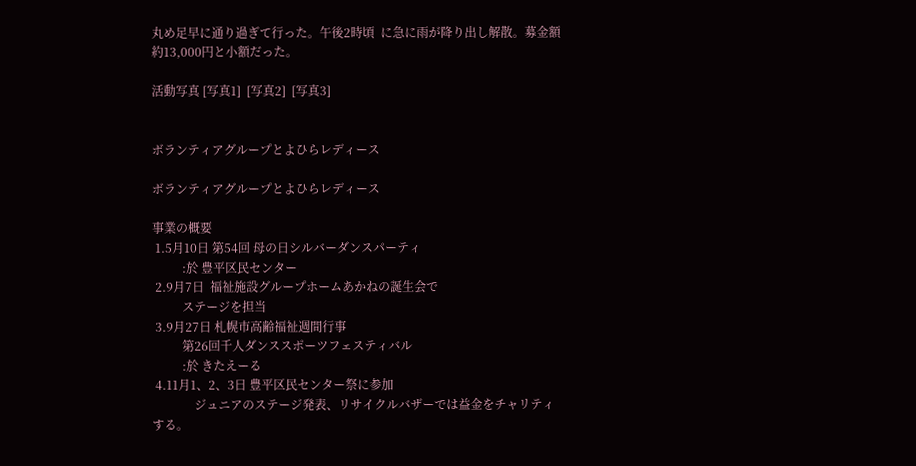丸め足早に通り過ぎて行った。午後2時頃  に急に雨が降り出し解散。募金額約13,000円と小額だった。

活動写真 [写真1]  [写真2]  [写真3]


ボランティアグループとよひらレディース

ボランティアグループとよひらレディース

事業の概要
 1.5月10日 第54回 母の日シルバーダンスパーティ
          :於 豊平区民センター
 2.9月7日  福祉施設グループホームあかねの誕生会で
          ステージを担当
 3.9月27日 札幌市高齢福祉週間行事
          第26回千人ダンススポーツフェスティバル
          :於 きたえーる
 4.11月1、2、3日 豊平区民センター祭に参加
              ジュニアのステージ発表、リサイクルバザーでは益金をチャリティする。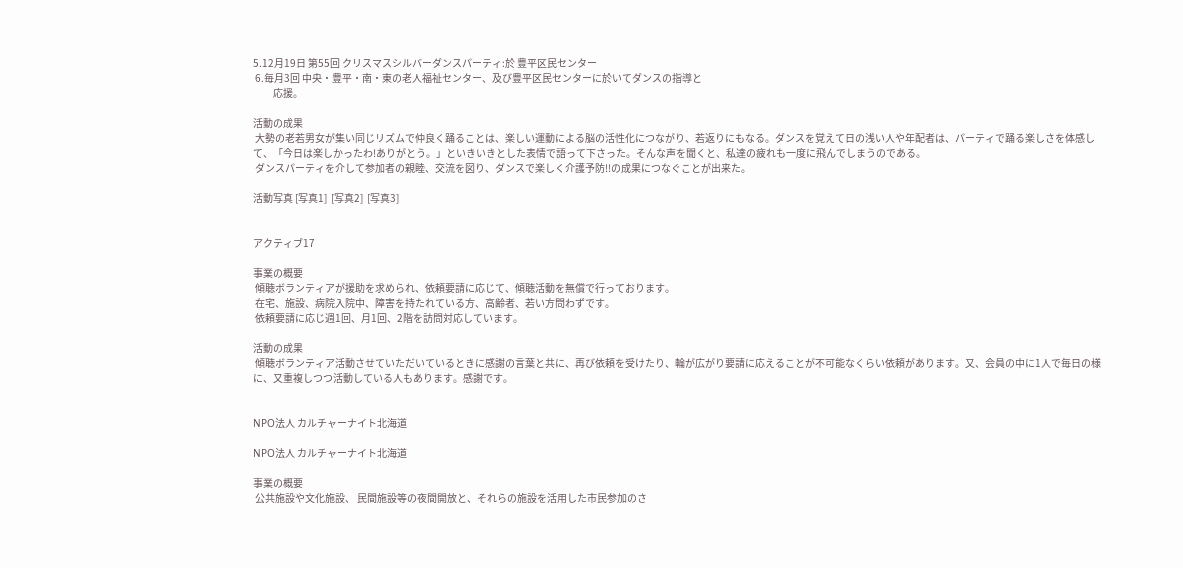5.12月19日 第55回 クリスマスシルバーダンスパーティ:於 豊平区民センター
 6.毎月3回 中央・豊平・南・東の老人福祉センター、及び豊平区民センターに於いてダンスの指導と
          応援。

活動の成果
 大勢の老若男女が集い同じリズムで仲良く踊ることは、楽しい運動による脳の活性化につながり、若返りにもなる。ダンスを覚えて日の浅い人や年配者は、パーティで踊る楽しさを体感して、「今日は楽しかったわ!ありがとう。」といきいきとした表情で語って下さった。そんな声を聞くと、私達の疲れも一度に飛んでしまうのである。
 ダンスパーティを介して参加者の親睦、交流を図り、ダンスで楽しく介護予防!!の成果につなぐことが出来た。

活動写真 [写真1]  [写真2]  [写真3]


アクティブ17

事業の概要
 傾聴ボランティアが援助を求められ、依頼要請に応じて、傾聴活動を無償で行っております。
 在宅、施設、病院入院中、障害を持たれている方、高齢者、若い方問わずです。
 依頼要請に応じ週1回、月1回、2階を訪問対応しています。

活動の成果
 傾聴ボランティア活動させていただいているときに感謝の言葉と共に、再び依頼を受けたり、輪が広がり要請に応えることが不可能なくらい依頼があります。又、会員の中に1人で毎日の様に、又重複しつつ活動している人もあります。感謝です。


NPO法人 カルチャーナイト北海道

NPO法人 カルチャーナイト北海道

事業の概要
 公共施設や文化施設、 民間施設等の夜間開放と、それらの施設を活用した市民参加のさ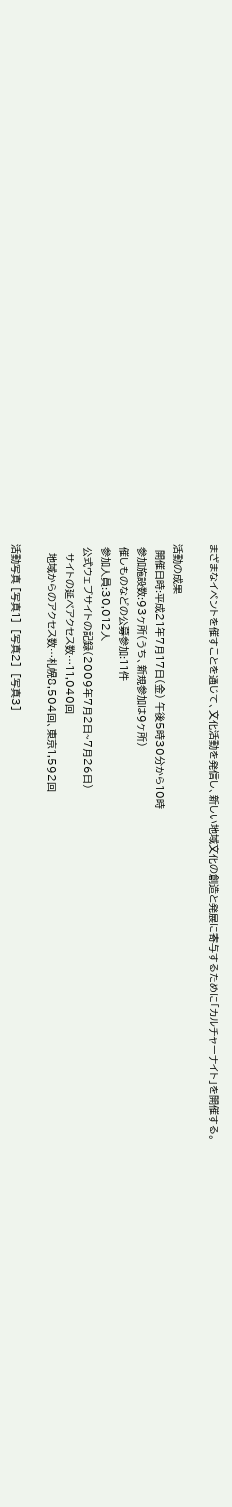まざまなイベントを催すことを通じて、文化活動を発信し、新しい地域文化の創造と発展に寄与するために「カルチャーナイト」を開催する。

活動の成果
  開催日時:平成21年7月17日(金) 午後5時30分から10時
 参加施設数:93ヶ所(うち、新規参加は9ヶ所)
 催しものなどの公募参加:11件
 参加人員:30,012人
 公式ウェブサイトの記録(2009年7月2日~7月26日)
   サイトの延べアクセス数…11,040回
   地域からのアクセス数…札幌8,504回、東京1,592回

活動写真 [写真1]  [写真2]  [写真3]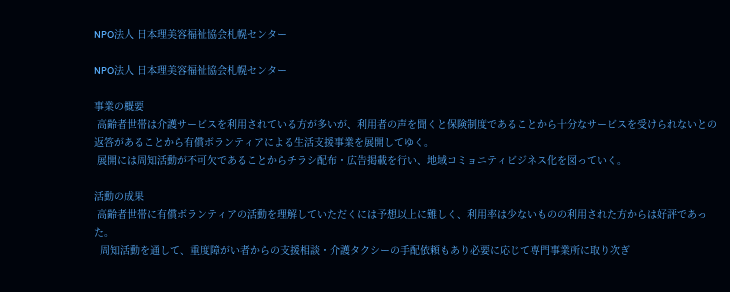NPO法人 日本理美容福祉協会札幌センター

NPO法人 日本理美容福祉協会札幌センター

事業の概要
 高齢者世帯は介護サービスを利用されている方が多いが、利用者の声を聞くと保険制度であることから十分なサービスを受けられないとの返答があることから有償ボランティアによる生活支援事業を展開してゆく。
 展開には周知活動が不可欠であることからチラシ配布・広告掲載を行い、地域コミョニティビジネス化を図っていく。

活動の成果
 高齢者世帯に有償ボランティアの活動を理解していただくには予想以上に難しく、利用率は少ないものの利用された方からは好評であった。
  周知活動を通して、重度障がい者からの支援相談・介護タクシーの手配依頼もあり必要に応じて専門事業所に取り次ぎ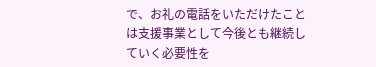で、お礼の電話をいただけたことは支援事業として今後とも継続していく必要性を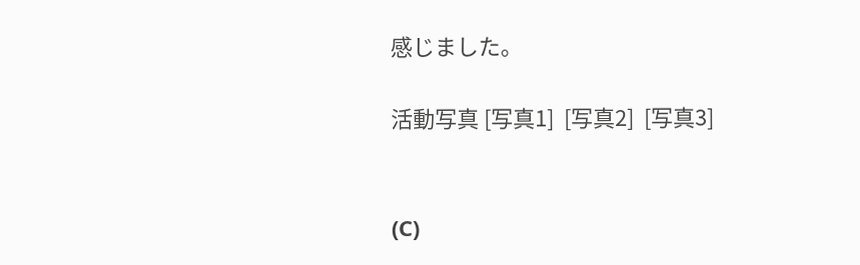感じました。

活動写真 [写真1]  [写真2]  [写真3]


(C)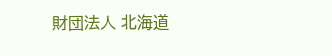財団法人 北海道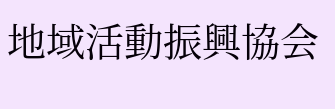地域活動振興協会